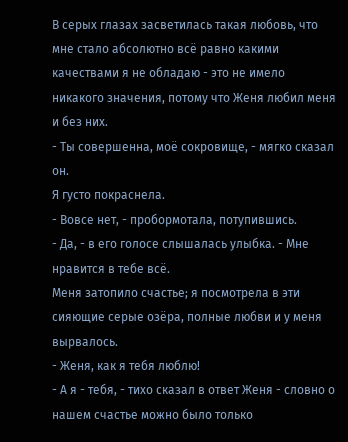В серых глазах засветилась такая любовь, что мне стало абсолютно всё равно какими качествами я не обладаю - это не имело никакого значения, потому что Женя любил меня и без них.
- Ты совершенна, моё сокровище, - мягко сказал он.
Я густо покраснела.
- Вовсе нет, - пробормотала, потупившись.
- Да, - в его голосе слышалась улыбка. - Мне нравится в тебе всё.
Меня затопило счастье; я посмотрела в эти сияющие серые озёра, полные любви и у меня вырвалось.
- Женя, как я тебя люблю!
- А я - тебя, - тихо сказал в ответ Женя - словно о нашем счастье можно было только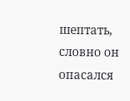шептать, словно он опасался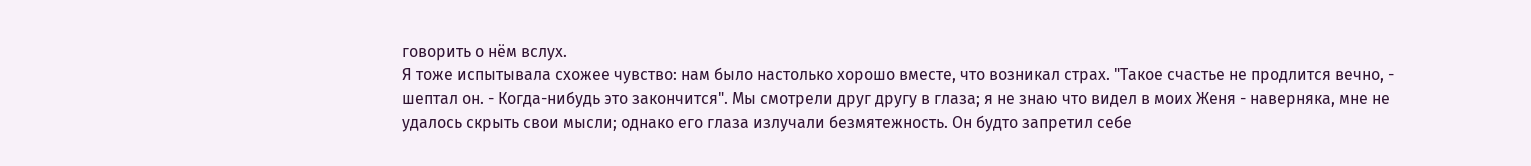говорить о нём вслух.
Я тоже испытывала схожее чувство: нам было настолько хорошо вместе, что возникал страх. "Такое счастье не продлится вечно, - шептал он. - Когда-нибудь это закончится". Мы смотрели друг другу в глаза; я не знаю что видел в моих Женя - наверняка, мне не удалось скрыть свои мысли; однако его глаза излучали безмятежность. Он будто запретил себе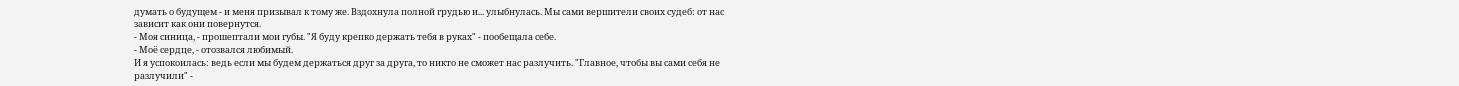думать о будущем - и меня призывал к тому же. Вздохнула полной грудью и... улыбнулась. Мы сами вершители своих судеб: от нас зависит как они повернутся.
- Моя синица, - прошептали мои губы. "Я буду крепко держать тебя в руках" - пообещала себе.
- Моё сердце, - отозвался любимый.
И я успокоилась: ведь если мы будем держаться друг за друга, то никто не сможет нас разлучить. "Главное, чтобы вы сами себя не разлучили" -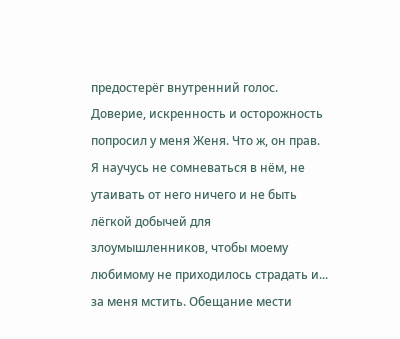предостерёг внутренний голос. Доверие, искренность и осторожность попросил у меня Женя. Что ж, он прав. Я научусь не сомневаться в нём, не утаивать от него ничего и не быть лёгкой добычей для злоумышленников, чтобы моему любимому не приходилось страдать и... за меня мстить. Обещание мести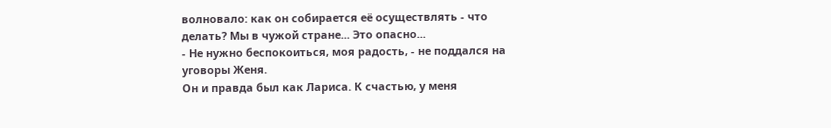волновало: как он собирается её осуществлять - что делать? Мы в чужой стране... Это опасно...
- Не нужно беспокоиться, моя радость, - не поддался на уговоры Женя.
Он и правда был как Лариса. К счастью, у меня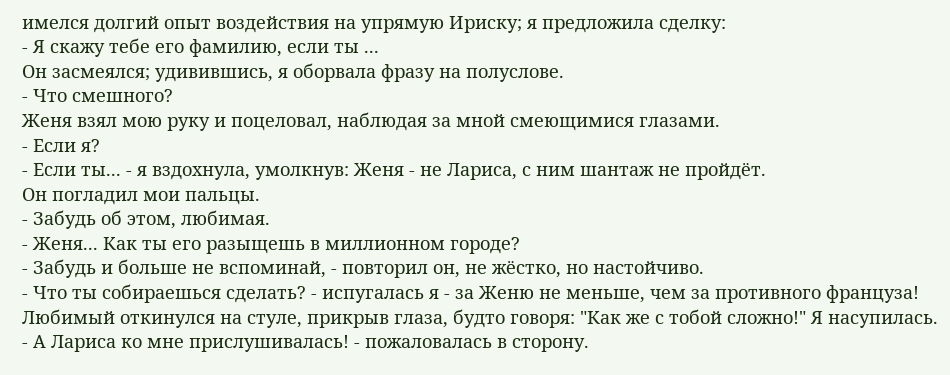имелся долгий опыт воздействия на упрямую Ириску; я предложила сделку:
- Я скажу тебе его фамилию, если ты ...
Он засмеялся; удивившись, я оборвала фразу на полуслове.
- Что смешного?
Женя взял мою руку и поцеловал, наблюдая за мной смеющимися глазами.
- Если я?
- Если ты... - я вздохнула, умолкнув: Женя - не Лариса, с ним шантаж не пройдёт.
Он погладил мои пальцы.
- Забудь об этом, любимая.
- Женя... Как ты его разыщешь в миллионном городе?
- Забудь и больше не вспоминай, - повторил он, не жёстко, но настойчиво.
- Что ты собираешься сделать? - испугалась я - за Женю не меньше, чем за противного француза!
Любимый откинулся на стуле, прикрыв глаза, будто говоря: "Как же с тобой сложно!" Я насупилась.
- А Лариса ко мне прислушивалась! - пожаловалась в сторону.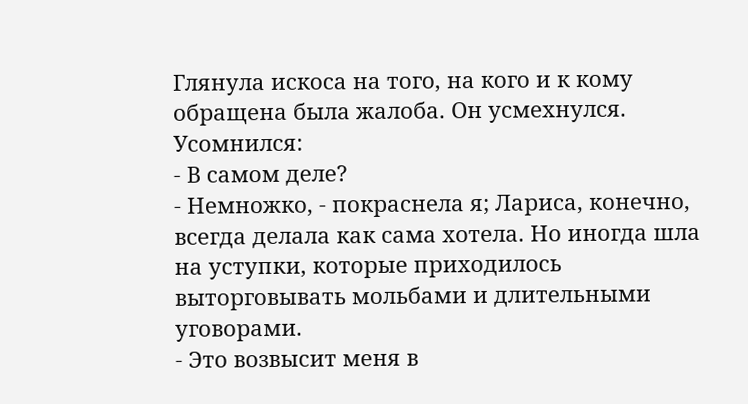Глянула искоса на того, на кого и к кому обращена была жалоба. Он усмехнулся. Усомнился:
- В самом деле?
- Немножко, - покраснела я; Лариса, конечно, всегда делала как сама хотела. Но иногда шла на уступки, которые приходилось выторговывать мольбами и длительными уговорами.
- Это возвысит меня в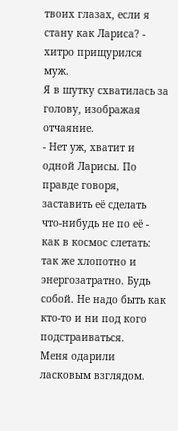твоих глазах, если я стану как Лариса? - хитро прищурился муж.
Я в шутку схватилась за голову, изображая отчаяние.
- Нет уж, хватит и одной Ларисы. По правде говоря, заставить её сделать что-нибудь не по её - как в космос слетать: так же хлопотно и энергозатратно. Будь собой. Не надо быть как кто-то и ни под кого подстраиваться.
Меня одарили ласковым взглядом.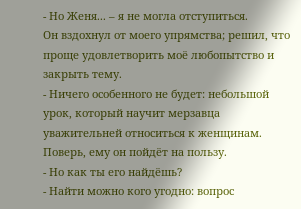- Но Женя... – я не могла отступиться.
Он вздохнул от моего упрямства; решил, что проще удовлетворить моё любопытство и закрыть тему.
- Ничего особенного не будет: небольшой урок, который научит мерзавца уважительней относиться к женщинам. Поверь, ему он пойдёт на пользу.
- Но как ты его найдёшь?
- Найти можно кого угодно: вопрос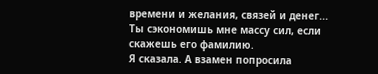времени и желания, связей и денег... Ты сэкономишь мне массу сил, если скажешь его фамилию.
Я сказала. А взамен попросила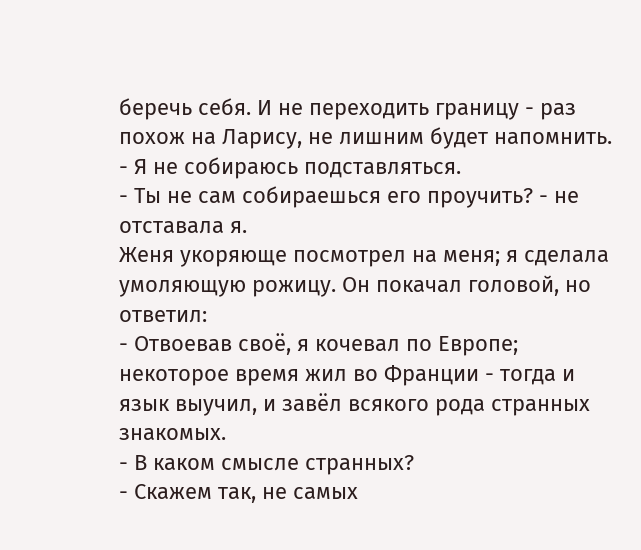беречь себя. И не переходить границу - раз похож на Ларису, не лишним будет напомнить.
- Я не собираюсь подставляться.
- Ты не сам собираешься его проучить? - не отставала я.
Женя укоряюще посмотрел на меня; я сделала умоляющую рожицу. Он покачал головой, но ответил:
- Отвоевав своё, я кочевал по Европе; некоторое время жил во Франции - тогда и язык выучил, и завёл всякого рода странных знакомых.
- В каком смысле странных?
- Скажем так, не самых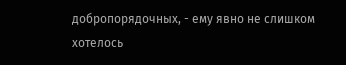добропорядочных, - ему явно не слишком хотелось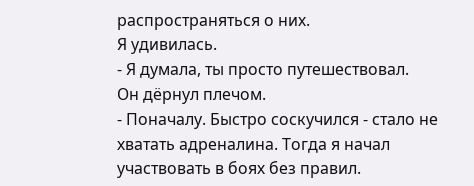распространяться о них.
Я удивилась.
- Я думала, ты просто путешествовал.
Он дёрнул плечом.
- Поначалу. Быстро соскучился - стало не хватать адреналина. Тогда я начал участвовать в боях без правил.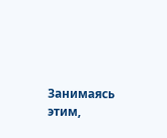Занимаясь этим,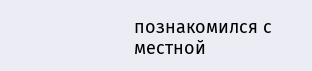познакомился с местной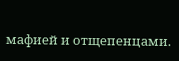мафией и отщепенцами.